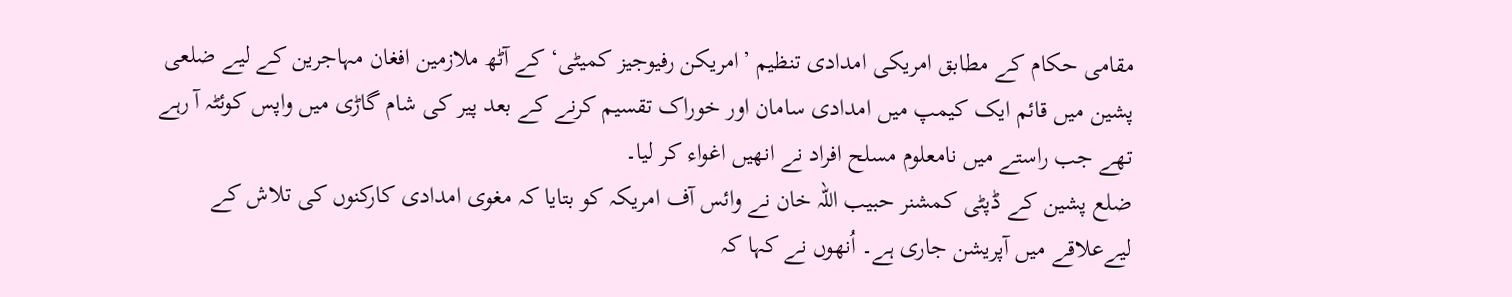مقامی حکام کے مطابق امریکی امدادی تنظیم ’امریکن رفیوجیز کمیٹی‘ کے آٹھ ملازمین افغان مہاجرین کے لیے ضلعی پشین میں قائم ایک کیمپ میں امدادی سامان اور خوراک تقسیم کرنے کے بعد پیر کی شام گاڑی میں واپس کوئٹہ آ رہے تھے جب راستے میں نامعلوم مسلح افراد نے انھیں اغواء کر لیا۔
ضلع پشین کے ڈپٹی کمشنر حبیب اللہ خان نے وائس آف امریکہ کو بتایا کہ مغوی امدادی کارکنوں کی تلاش کے لیےعلاقے میں آپریشن جاری ہے۔ اُنھوں نے کہا کہ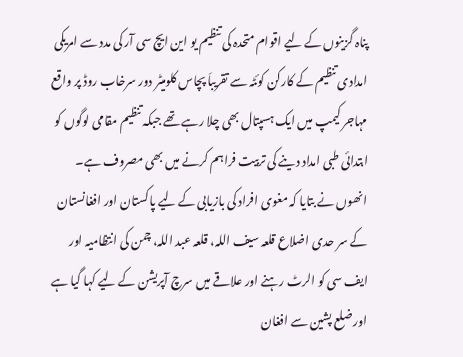پناہ گزینوں کے لیے اقوام متحدہ کی تنظیم یو این ایچ سی آر کی مدد سے امریکی امدادی تنظیم کے کارکن کوئٹہ سے تقریباَ پچاس کلومیٹر دور سرخاب روڈ پر واقع مہاجر کیمپ میں ایک ہسپتال بھی چلا رہے تھے جبکہ تنظیم مقامی لوگوں کو ابتدائی طبی امداد دینے کی تربیت فراہم کرنے میں بھی مصروف ہے۔
انھوں نے بتایا کہ مغوی افراد کی بازیابی کے لیے پاکستان اور افغانستان کے سر حدی اضلاع قلعہ سیف اللہ، قلعہ عبد اللہ، چمن کی انتظامیہ اور ایف سی کو الرٹ رہنے اور علاقے میں سرچ آپریشن کے لیے کہا گیا ہے اور ضلع پشین سے افغان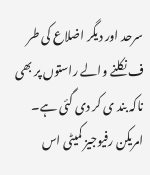سرحد اور دیگر اضلاع کی طر ف نکلنے والے راستوں پر بھی ناکہ بند ی کر دی گئی ہے۔
امریکن رفیوجیز کمیٹی اس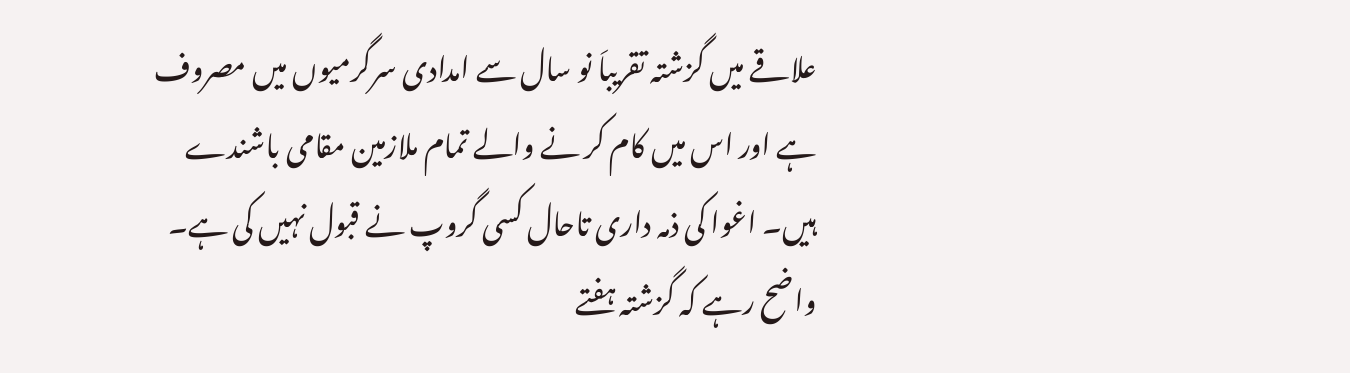علاقے میں گزشتہ تقریباَ نو سال سے امدادی سرگرمیوں میں مصروف ہے اور اس میں کام کر نے والے تمام ملازمین مقامی باشندے ہیں۔ اغوا کی ذمہ داری تاحال کسی گروپ نے قبول نہیں کی ہے۔ واضح رہے کہ گزشتہ ہفتے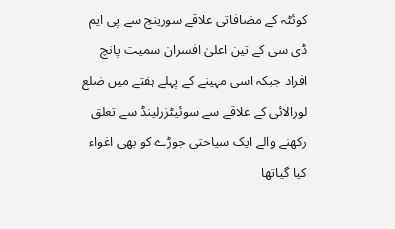کوئٹہ کے مضافاتی علاقے سورینج سے پی ایم ڈی سی کے تین اعلیٰ افسران سمیت پانچ افراد جبکہ اسی مہینے کے پہلے ہفتے میں ضلع لورالائی کے علاقے سے سوئیٹزرلینڈ سے تعلق رکھنے والے ایک سیاحتی جوڑے کو بھی اغواء کیا گیاتھا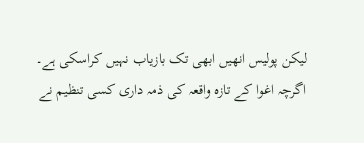لیکن پولیس انھیں ابھی تک بازیاب نہیں کراسکی ہے۔
اگرچہ اغوا کے تازہ واقعہ کی ذمہ داری کسی تنظیم نے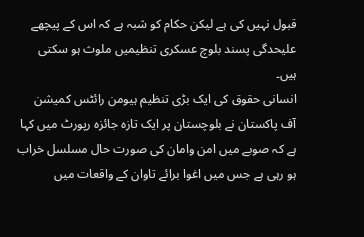قبول نہیں کی ہے لیکن حکام کو شبہ ہے کہ اس کے پیچھے علیحدگی پسند بلوچ عسکری تنظیمیں ملوث ہو سکتی ہیں۔
انسانی حقوق کی ایک بڑی تنظیم ہیومن رائٹس کمیشن آف پاکستان نے بلوچستان پر ایک تازہ جائزہ رپورٹ میں کہا ہے کہ صوبے میں امن وامان کی صورت حال مسلسل خراب ہو رہی ہے جس میں اغوا برائے تاوان کے واقعات میں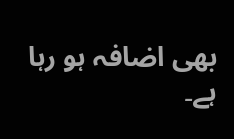بھی اضافہ ہو رہا ہے۔